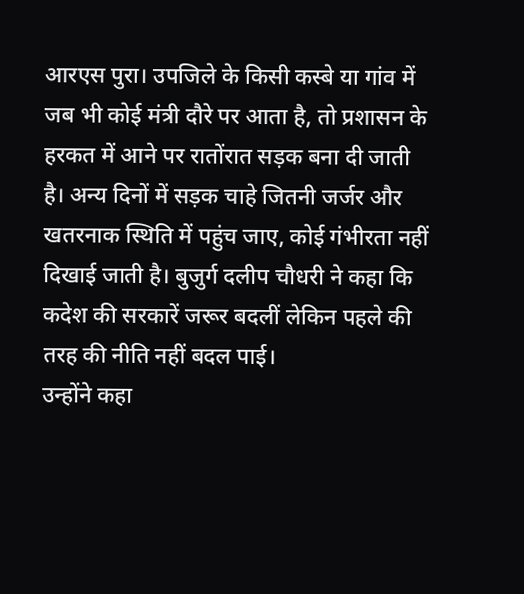आरएस पुरा। उपजिले के किसी कस्बे या गांव में जब भी कोई मंत्री दौरे पर आता है, तो प्रशासन के हरकत में आने पर रातोंरात सड़क बना दी जाती है। अन्य दिनों में सड़क चाहे जितनी जर्जर और खतरनाक स्थिति में पहुंच जाए, कोई गंभीरता नहीं दिखाई जाती है। बुजुर्ग दलीप चौधरी ने कहा कि कदेश की सरकारें जरूर बदलीं लेकिन पहले की तरह की नीति नहीं बदल पाई।
उन्होंने कहा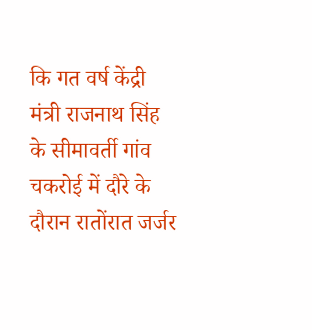कि गत वर्ष केंद्री मंत्री राजनाथ सिंह के सीमावर्ती गांव चकरोई में दौरे के दौरान रातोंरात जर्जर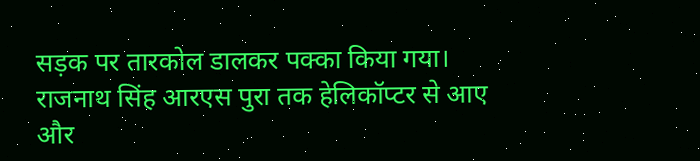सड़क पर तारकोल डालकर पक्का किया गया। राजनाथ सिंह आरएस पुरा तक हेलिकॉप्टर से आए और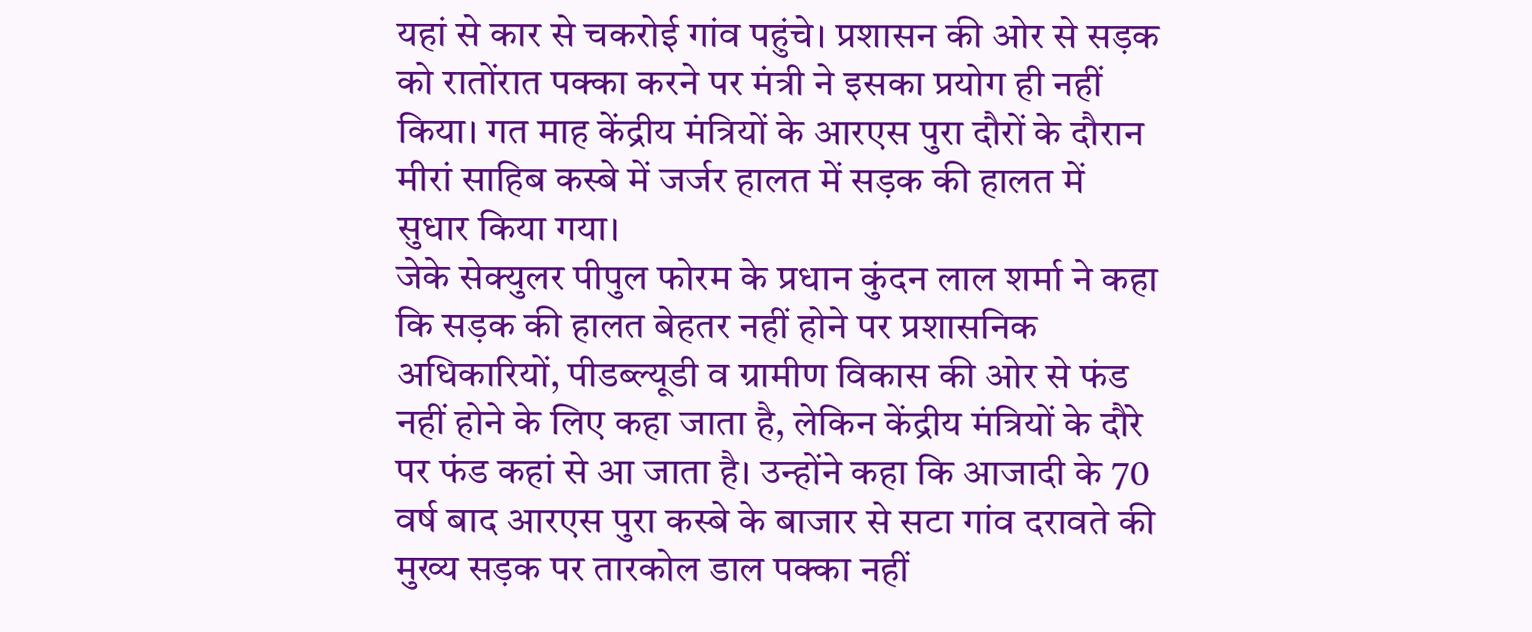यहां से कार से चकरोई गांव पहुंचे। प्रशासन की ओर से सड़क को रातोंरात पक्का करने पर मंत्री ने इसका प्रयोग ही नहीं किया। गत माह केंद्रीय मंत्रियों के आरएस पुरा दौरों के दौरान मीरां साहिब कस्बे में जर्जर हालत में सड़क की हालत में सुधार किया गया।
जेके सेक्युलर पीपुल फोरम के प्रधान कुंदन लाल शर्मा ने कहा कि सड़क की हालत बेहतर नहीं होने पर प्रशासनिक अधिकारियों, पीडब्ल्यूडी व ग्रामीण विकास की ओर से फंड नहीं होने के लिए कहा जाता है, लेकिन केंद्रीय मंत्रियों के दौरे पर फंड कहां से आ जाता है। उन्होंने कहा कि आजादी के 70 वर्ष बाद आरएस पुरा कस्बे के बाजार से सटा गांव दरावते की मुख्य सड़क पर तारकोल डाल पक्का नहीं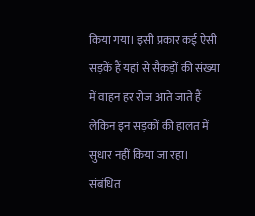किया गया। इसी प्रकार कई ऐसी सड़कें हैं यहां से सैकड़ों की संख्या में वाहन हर रोज आते जाते हैं लेकिन इन सड़कों की हालत में सुधार नहीं किया जा रहा। संबंधित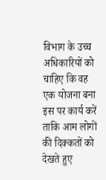विभाग के उच्च अधिकारियों को चाहिए कि वह एक योजना बना इस पर कार्य करें ताकि आम लोगों की दिक्कतों को देखते हुए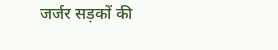जर्जर सड़कों की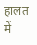हालत में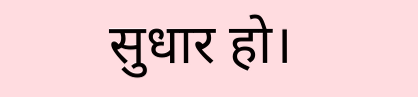सुधार हो।